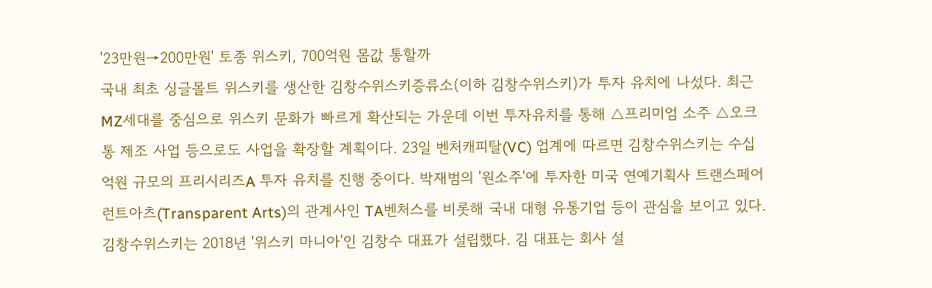'23만원→200만원' 토종 위스키, 700억원 몸값 통할까
국내 최초 싱글몰트 위스키를 생산한 김창수위스키증류소(이하 김창수위스키)가 투자 유치에 나섰다. 최근 MZ세대를 중심으로 위스키 문화가 빠르게 확산되는 가운데 이번 투자유치를 통해 △프리미엄 소주 △오크통 제조 사업 등으로도 사업을 확장할 계획이다. 23일 벤처캐피탈(VC) 업계에 따르면 김창수위스키는 수십억원 규모의 프리시리즈A 투자 유치를 진행 중이다. 박재범의 '원소주'에 투자한 미국 연예기획사 트랜스페어런트아츠(Transparent Arts)의 관계사인 TA벤처스를 비롯해 국내 대형 유통기업 등이 관심을 보이고 있다. 김창수위스키는 2018년 '위스키 마니아'인 김창수 대표가 설립했다. 김 대표는 회사 설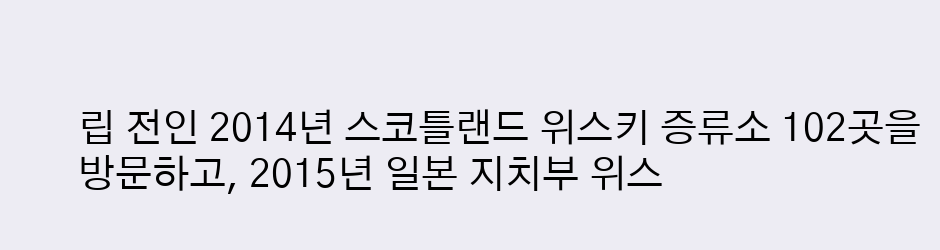립 전인 2014년 스코틀랜드 위스키 증류소 102곳을 방문하고, 2015년 일본 지치부 위스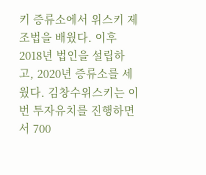키 증류소에서 위스키 제조법을 배웠다. 이후 2018년 법인을 설립하고, 2020년 증류소를 세웠다. 김창수위스키는 이번 투자유치를 진행하면서 700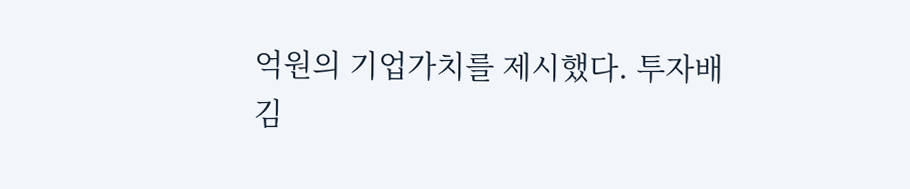억원의 기업가치를 제시했다. 투자배
김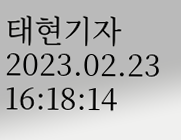태현기자
2023.02.23 16:18:14